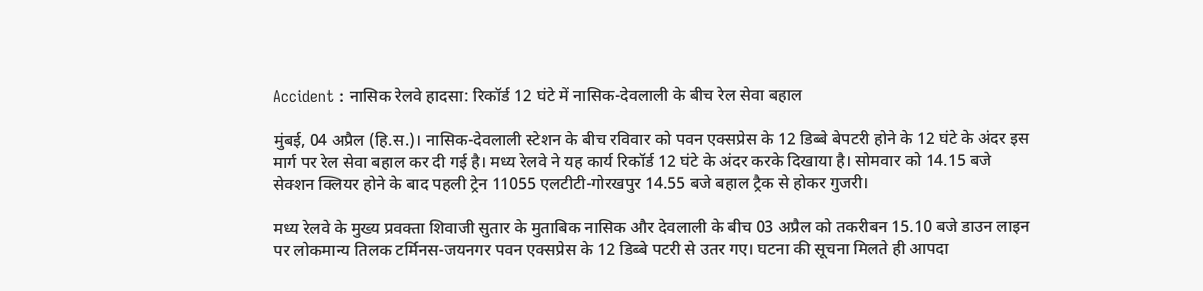Accident : नासिक रेलवे हादसा: रिकॉर्ड 12 घंटे में नासिक-देवलाली के बीच रेल सेवा बहाल

मुंबई, 04 अप्रैल (हि.स.)। नासिक-देवलाली स्टेशन के बीच रविवार को पवन एक्सप्रेस के 12 डिब्बे बेपटरी होने के 12 घंटे के अंदर इस मार्ग पर रेल सेवा बहाल कर दी गई है। मध्य रेलवे ने यह कार्य रिकॉर्ड 12 घंटे के अंदर करके दिखाया है। सोमवार को 14.15 बजे सेक्शन क्लियर होने के बाद पहली ट्रेन 11055 एलटीटी-गोरखपुर 14.55 बजे बहाल ट्रैक से होकर गुजरी।

मध्य रेलवे के मुख्य प्रवक्ता शिवाजी सुतार के मुताबिक नासिक और देवलाली के बीच 03 अप्रैल को तकरीबन 15.10 बजे डाउन लाइन पर लोकमान्य तिलक टर्मिनस-जयनगर पवन एक्सप्रेस के 12 डिब्बे पटरी से उतर गए। घटना की सूचना मिलते ही आपदा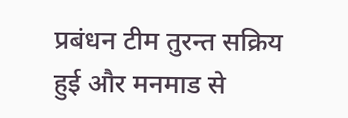प्रबंधन टीम तुरन्त सक्रिय हुई और मनमाड से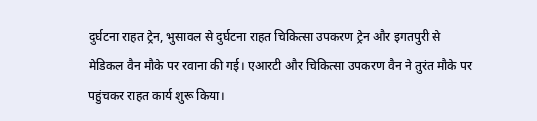दुर्घटना राहत ट्रेन, भुसावल से दुर्घटना राहत चिकित्सा उपकरण ट्रेन और इगतपुरी से मेडिकल वैन मौके पर रवाना की गई। एआरटी और चिकित्सा उपकरण वैन ने तुरंत मौके पर पहुंचकर राहत कार्य शुरू किया।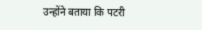उन्होंने बताया कि पटरी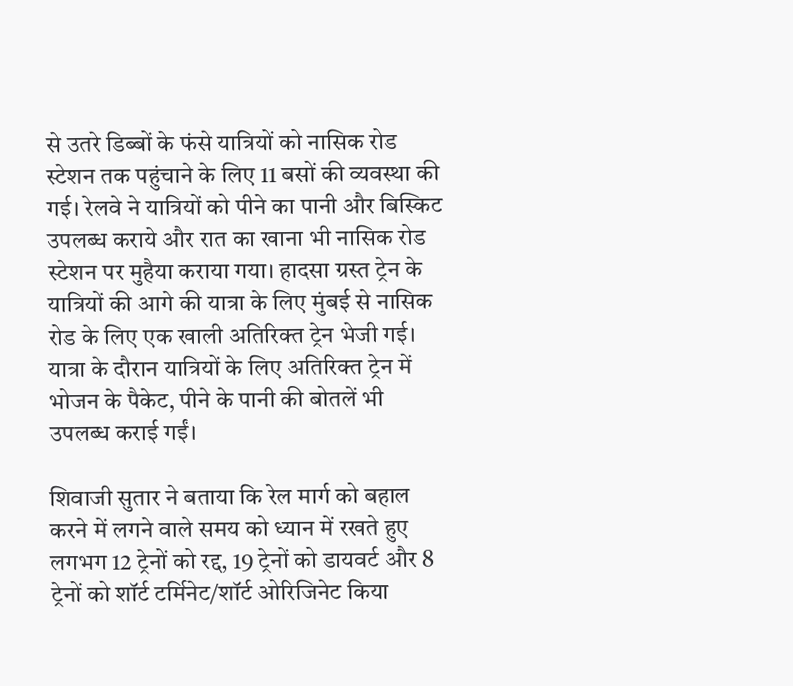से उतरे डिब्बों के फंसे यात्रियों को नासिक रोड स्टेशन तक पहुंचाने के लिए 11 बसों की व्यवस्था की गई। रेलवे ने यात्रियों को पीने का पानी और बिस्किट उपलब्ध कराये और रात का खाना भी नासिक रोड स्टेशन पर मुहैया कराया गया। हादसा ग्रस्त ट्रेन के यात्रियों की आगे की यात्रा के लिए मुंबई से नासिक रोड के लिए एक खाली अतिरिक्त ट्रेन भेजी गई। यात्रा के दौरान यात्रियों के लिए अतिरिक्त ट्रेन में भोजन के पैकेट, पीने के पानी की बोतलें भी उपलब्ध कराई गईं।

शिवाजी सुतार ने बताया कि रेल मार्ग को बहाल करने में लगने वाले समय को ध्यान में रखते हुए लगभग 12 ट्रेनों को रद्द, 19 ट्रेनों को डायवर्ट और 8 ट्रेनों को शॉर्ट टर्मिनेट/शॉर्ट ओरिजिनेट किया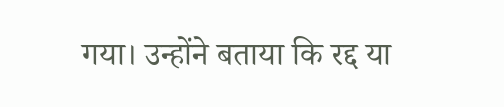गया। उन्होंने बताया कि रद्द या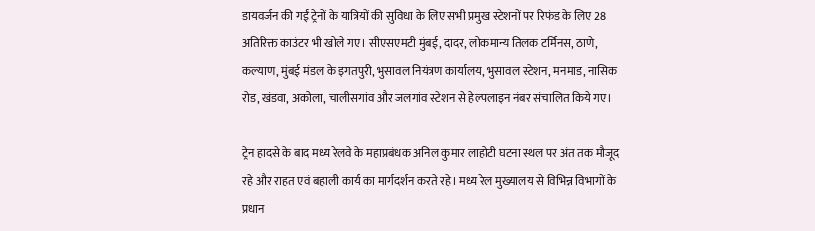डायवर्जन की गईं ट्रेनों के यात्रियों की सुविधा के लिए सभी प्रमुख स्टेशनों पर रिफंड के लिए 28 अतिरिक्त काउंटर भी खोले गए। सीएसएमटी मुंबई, दादर, लोकमान्य तिलक टर्मिनस, ठाणे, कल्याण, मुंबई मंडल के इगतपुरी, भुसावल नियंत्रण कार्यालय, भुसावल स्टेशन, मनमाड, नासिक रोड, खंडवा, अकोला, चालीसगांव और जलगांव स्टेशन से हेल्पलाइन नंबर संचालित किये गए।

ट्रेन हादसे के बाद मध्य रेलवे के महाप्रबंधक अनिल कुमार लाहोटी घटना स्थल पर अंत तक मौजूद रहे और राहत एवं बहाली कार्य का मार्गदर्शन करते रहे। मध्य रेल मुख्यालय से विभिन्न विभागों के प्रधान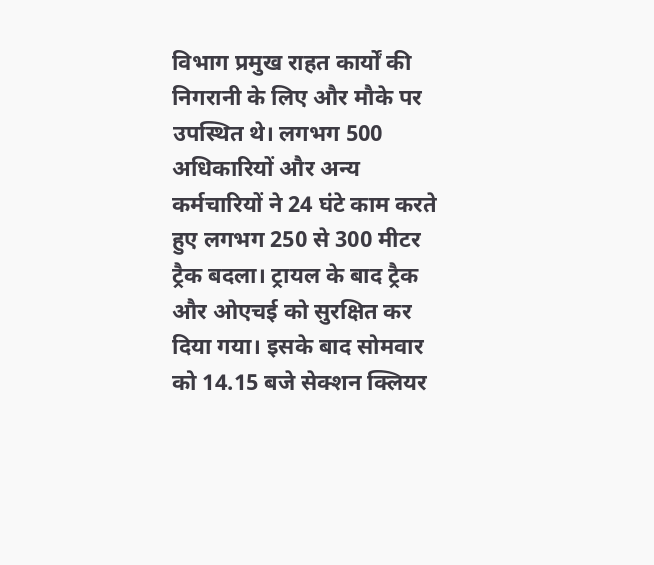विभाग प्रमुख राहत कार्यों की निगरानी के लिए और मौके पर उपस्थित थे। लगभग 500 अधिकारियों और अन्य कर्मचारियों ने 24 घंटे काम करते हुए लगभग 250 से 300 मीटर ट्रैक बदला। ट्रायल के बाद ट्रैक और ओएचई को सुरक्षित कर दिया गया। इसके बाद सोमवार को 14.15 बजे सेक्शन क्लियर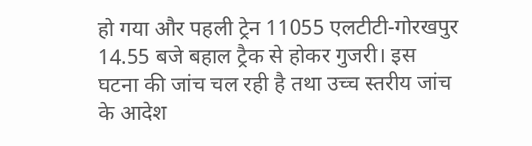हो गया और पहली ट्रेन 11055 एलटीटी-गोरखपुर 14.55 बजे बहाल ट्रैक से होकर गुजरी। इस घटना की जांच चल रही है तथा उच्च स्तरीय जांच के आदेश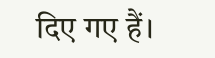दिए गए हैं।